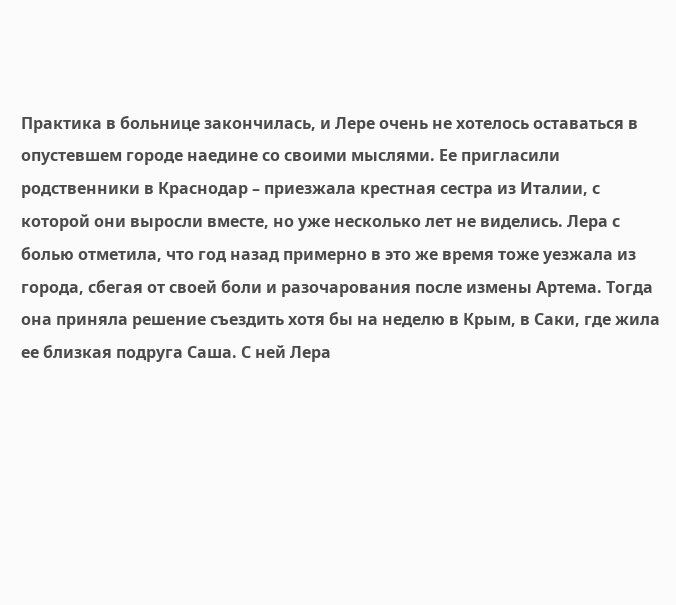Практика в больнице закончилась, и Лере очень не хотелось оставаться в опустевшем городе наедине со своими мыслями. Ее пригласили родственники в Краснодар – приезжала крестная сестра из Италии, с которой они выросли вместе, но уже несколько лет не виделись. Лера с болью отметила, что год назад примерно в это же время тоже уезжала из города, сбегая от своей боли и разочарования после измены Артема. Тогда она приняла решение съездить хотя бы на неделю в Крым, в Саки, где жила ее близкая подруга Саша. С ней Лера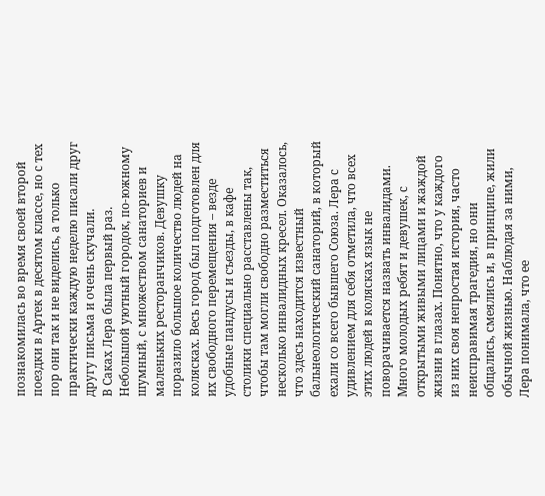познакомилась во время своей второй поездки в Артек в десятом классе, но с тех пор они так и не виделись, а только практически каждую неделю писали друг другу письма и очень скучали.
В Саках Лера была первый раз. Небольшой уютный городок, по-южному шумный, с множеством санаториев и маленьких ресторанчиков. Девушку поразило большое количество людей на колясках. Весь город был подготовлен для их свободного перемещения – везде удобные пандусы и съезды, в кафе столики специально расставлены так, чтобы там могли свободно разместиться несколько инвалидных кресел. Оказалось, что здесь находится известный бальнеологический санаторий, в который ехали со всего бывшего Союза. Лера с удивлением для себя отметила, что всех этих людей в колясках язык не поворачивается назвать инвалидами. Много молодых ребят и девушек, с открытыми живыми лицами и жаждой жизни в глазах. Понятно, что у каждого из них своя непростая история, часто неисправимая трагедия, но они общались, смеялись и, в принципе, жили обычной жизнью. Наблюдая за ними, Лера понимала, что ее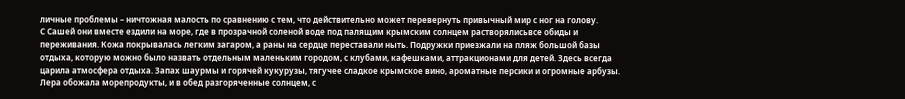личные проблемы – ничтожная малость по сравнению с тем, что действительно может перевернуть привычный мир с ног на голову.
С Сашей они вместе ездили на море, где в прозрачной соленой воде под палящим крымским солнцем растворялисьвсе обиды и переживания. Кожа покрывалась легким загаром, а раны на сердце переставали ныть. Подружки приезжали на пляж большой базы отдыха, которую можно было назвать отдельным маленьким городом, с клубами, кафешками, аттракционами для детей. Здесь всегда царила атмосфера отдыха. Запах шаурмы и горячей кукурузы, тягучее сладкое крымское вино, ароматные персики и огромные арбузы. Лера обожала морепродукты, и в обед разгоряченные солнцем, с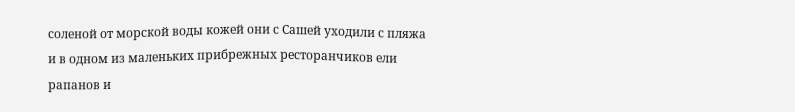соленой от морской воды кожей они с Сашей уходили с пляжа и в одном из маленьких прибрежных ресторанчиков ели рапанов и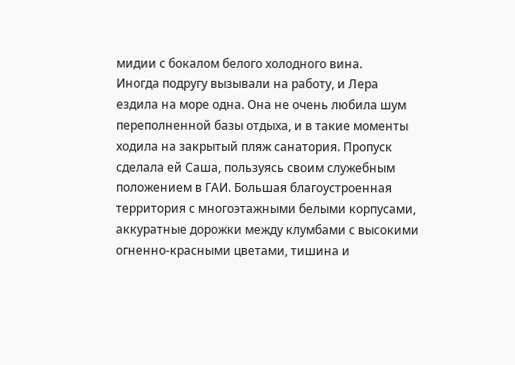мидии с бокалом белого холодного вина.
Иногда подругу вызывали на работу, и Лера ездила на море одна. Она не очень любила шум переполненной базы отдыха, и в такие моменты ходила на закрытый пляж санатория. Пропуск сделала ей Саша, пользуясь своим служебным положением в ГАИ. Большая благоустроенная территория с многоэтажными белыми корпусами, аккуратные дорожки между клумбами с высокими огненно-красными цветами, тишина и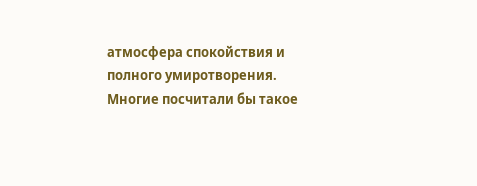атмосфера спокойствия и полного умиротворения. Многие посчитали бы такое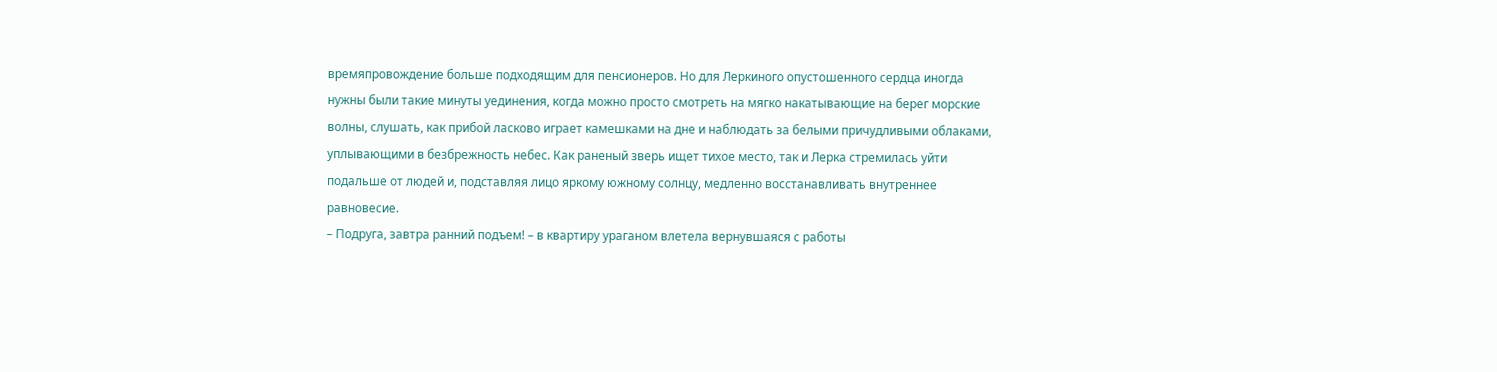времяпровождение больше подходящим для пенсионеров. Но для Леркиного опустошенного сердца иногда нужны были такие минуты уединения, когда можно просто смотреть на мягко накатывающие на берег морские волны, слушать, как прибой ласково играет камешками на дне и наблюдать за белыми причудливыми облаками, уплывающими в безбрежность небес. Как раненый зверь ищет тихое место, так и Лерка стремилась уйти подальше от людей и, подставляя лицо яркому южному солнцу, медленно восстанавливать внутреннее равновесие.
– Подруга, завтра ранний подъем! – в квартиру ураганом влетела вернувшаяся с работы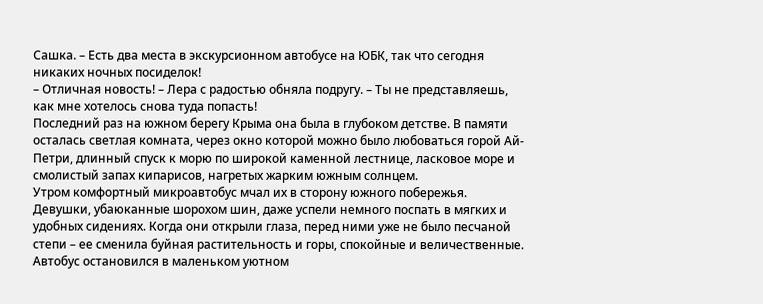Сашка. – Есть два места в экскурсионном автобусе на ЮБК, так что сегодня никаких ночных посиделок!
– Отличная новость! – Лера с радостью обняла подругу. – Ты не представляешь, как мне хотелось снова туда попасть!
Последний раз на южном берегу Крыма она была в глубоком детстве. В памяти осталась светлая комната, через окно которой можно было любоваться горой Ай-Петри, длинный спуск к морю по широкой каменной лестнице, ласковое море и смолистый запах кипарисов, нагретых жарким южным солнцем.
Утром комфортный микроавтобус мчал их в сторону южного побережья. Девушки, убаюканные шорохом шин, даже успели немного поспать в мягких и удобных сидениях. Когда они открыли глаза, перед ними уже не было песчаной степи – ее сменила буйная растительность и горы, спокойные и величественные. Автобус остановился в маленьком уютном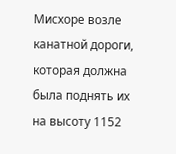Мисхоре возле канатной дороги, которая должна была поднять их на высоту 1152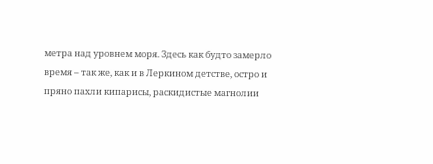метра над уровнем моря. Здесь как будто замерло время – так же, как и в Леркином детстве, остро и пряно пахли кипарисы, раскидистые магнолии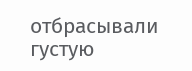отбрасывали густую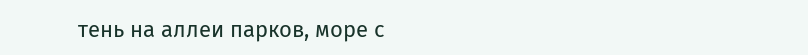тень на аллеи парков, море с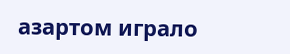азартом играло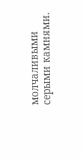молчаливыми серыми камнями.